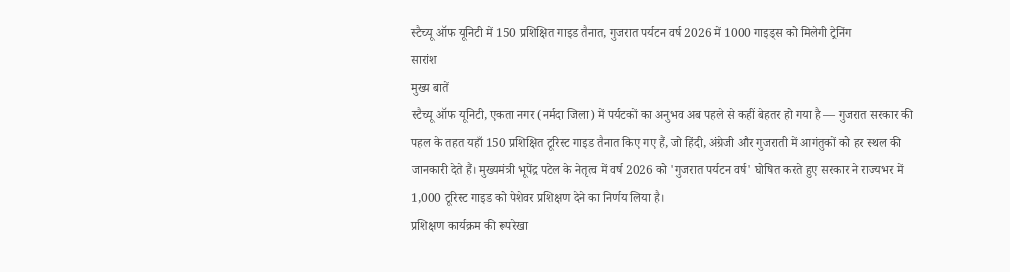स्टैच्यू ऑफ यूनिटी में 150 प्रशिक्षित गाइड तैनात, गुजरात पर्यटन वर्ष 2026 में 1000 गाइड्स को मिलेगी ट्रेनिंग
सारांश
मुख्य बातें
स्टैच्यू ऑफ यूनिटी, एकता नगर (नर्मदा जिला) में पर्यटकों का अनुभव अब पहले से कहीं बेहतर हो गया है — गुजरात सरकार की पहल के तहत यहाँ 150 प्रशिक्षित टूरिस्ट गाइड तैनात किए गए हैं, जो हिंदी, अंग्रेजी और गुजराती में आगंतुकों को हर स्थल की जानकारी देते हैं। मुख्यमंत्री भूपेंद्र पटेल के नेतृत्व में वर्ष 2026 को 'गुजरात पर्यटन वर्ष' घोषित करते हुए सरकार ने राज्यभर में 1,000 टूरिस्ट गाइड को पेशेवर प्रशिक्षण देने का निर्णय लिया है।
प्रशिक्षण कार्यक्रम की रूपरेखा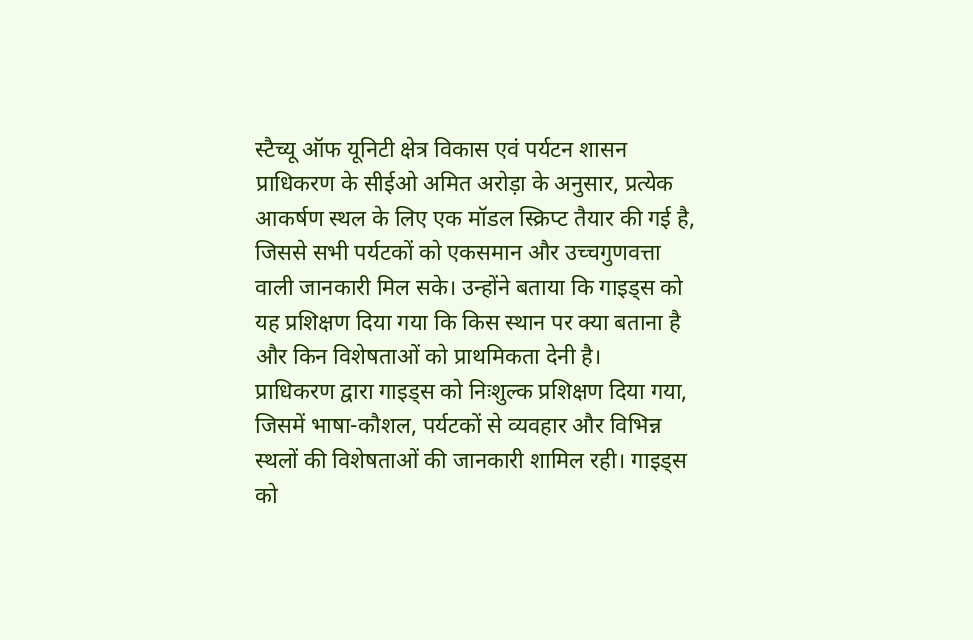स्टैच्यू ऑफ यूनिटी क्षेत्र विकास एवं पर्यटन शासन प्राधिकरण के सीईओ अमित अरोड़ा के अनुसार, प्रत्येक आकर्षण स्थल के लिए एक मॉडल स्क्रिप्ट तैयार की गई है, जिससे सभी पर्यटकों को एकसमान और उच्चगुणवत्ता वाली जानकारी मिल सके। उन्होंने बताया कि गाइड्स को यह प्रशिक्षण दिया गया कि किस स्थान पर क्या बताना है और किन विशेषताओं को प्राथमिकता देनी है।
प्राधिकरण द्वारा गाइड्स को निःशुल्क प्रशिक्षण दिया गया, जिसमें भाषा-कौशल, पर्यटकों से व्यवहार और विभिन्न स्थलों की विशेषताओं की जानकारी शामिल रही। गाइड्स को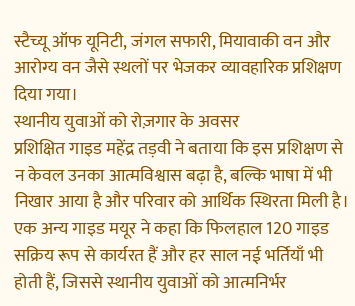स्टैच्यू ऑफ यूनिटी, जंगल सफारी, मियावाकी वन और आरोग्य वन जैसे स्थलों पर भेजकर व्यावहारिक प्रशिक्षण दिया गया।
स्थानीय युवाओं को रोज़गार के अवसर
प्रशिक्षित गाइड महेंद्र तड़वी ने बताया कि इस प्रशिक्षण से न केवल उनका आत्मविश्वास बढ़ा है, बल्कि भाषा में भी निखार आया है और परिवार को आर्थिक स्थिरता मिली है। एक अन्य गाइड मयूर ने कहा कि फिलहाल 120 गाइड सक्रिय रूप से कार्यरत हैं और हर साल नई भर्तियाँ भी होती हैं, जिससे स्थानीय युवाओं को आत्मनिर्भर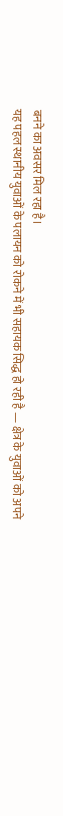बनने का अवसर मिल रहा है।
यह पहल स्थानीय युवाओं के पलायन को रोकने में भी सहायक सिद्ध हो रही है — क्षेत्र के युवाओं को अपने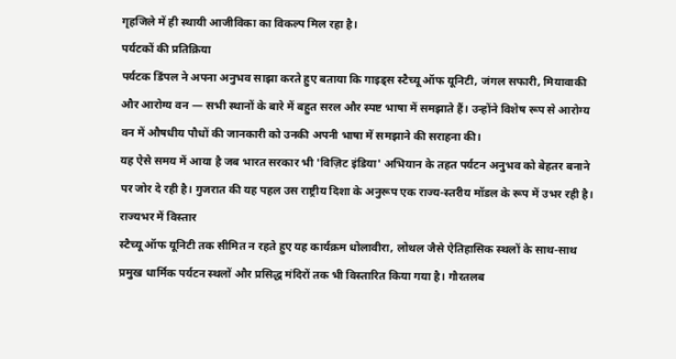गृहजिले में ही स्थायी आजीविका का विकल्प मिल रहा है।
पर्यटकों की प्रतिक्रिया
पर्यटक डिंपल ने अपना अनुभव साझा करते हुए बताया कि गाइड्स स्टैच्यू ऑफ यूनिटी, जंगल सफारी, मियावाकी और आरोग्य वन — सभी स्थानों के बारे में बहुत सरल और स्पष्ट भाषा में समझाते हैं। उन्होंने विशेष रूप से आरोग्य वन में औषधीय पौधों की जानकारी को उनकी अपनी भाषा में समझाने की सराहना की।
यह ऐसे समय में आया है जब भारत सरकार भी 'विज़िट इंडिया' अभियान के तहत पर्यटन अनुभव को बेहतर बनाने पर जोर दे रही है। गुजरात की यह पहल उस राष्ट्रीय दिशा के अनुरूप एक राज्य-स्तरीय मॉडल के रूप में उभर रही है।
राज्यभर में विस्तार
स्टैच्यू ऑफ यूनिटी तक सीमित न रहते हुए यह कार्यक्रम धोलावीरा, लोथल जैसे ऐतिहासिक स्थलों के साथ-साथ प्रमुख धार्मिक पर्यटन स्थलों और प्रसिद्ध मंदिरों तक भी विस्तारित किया गया है। गौरतलब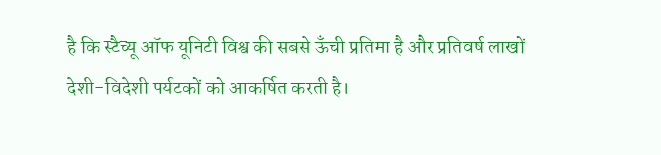है कि स्टैच्यू ऑफ यूनिटी विश्व की सबसे ऊँची प्रतिमा है और प्रतिवर्ष लाखों देशी-विदेशी पर्यटकों को आकर्षित करती है।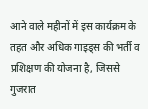आने वाले महीनों में इस कार्यक्रम के तहत और अधिक गाइड्स की भर्ती व प्रशिक्षण की योजना है, जिससे गुजरात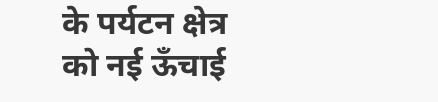के पर्यटन क्षेत्र को नई ऊँचाई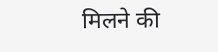मिलने की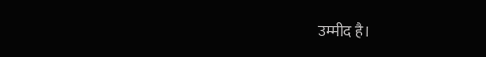उम्मीद है।